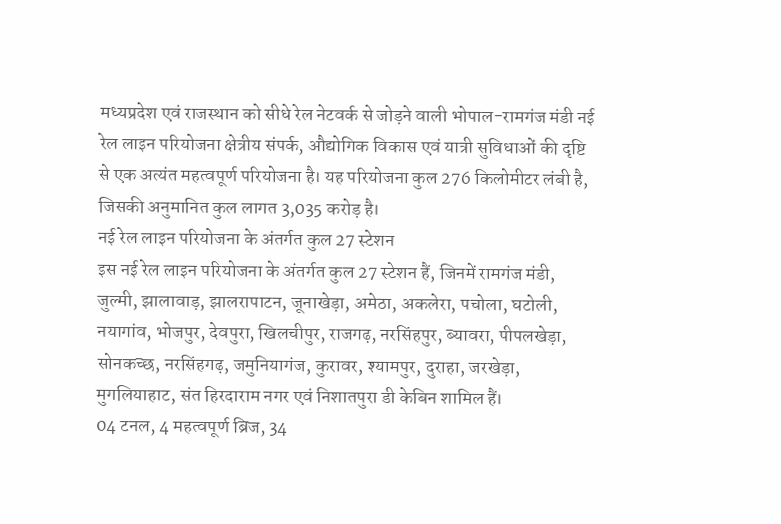मध्यप्रदेश एवं राजस्थान को सीधे रेल नेटवर्क से जोड़ने वाली भोपाल-रामगंज मंडी नई रेल लाइन परियोजना क्षेत्रीय संपर्क, औद्योगिक विकास एवं यात्री सुविधाओं की दृष्टि से एक अत्यंत महत्वपूर्ण परियोजना है। यह परियोजना कुल 276 किलोमीटर लंबी है, जिसकी अनुमानित कुल लागत 3,035 करोड़ है।
नई रेल लाइन परियोजना के अंतर्गत कुल 27 स्टेशन
इस नई रेल लाइन परियोजना के अंतर्गत कुल 27 स्टेशन हैं, जिनमें रामगंज मंडी, जुल्मी, झालावाड़, झालरापाटन, जूनाखेड़ा, अमेठा, अकलेरा, पचोला, घटोली, नयागांव, भोजपुर, देवपुरा, खिलचीपुर, राजगढ़, नरसिंहपुर, ब्यावरा, पीपलखेड़ा, सोनकच्छ, नरसिंहगढ़, जमुनियागंज, कुरावर, श्यामपुर, दुराहा, जरखेड़ा, मुगलियाहाट, संत हिरदाराम नगर एवं निशातपुरा डी केबिन शामिल हैं।
04 टनल, 4 महत्वपूर्ण ब्रिज, 34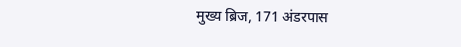मुख्य ब्रिज, 171 अंडरपास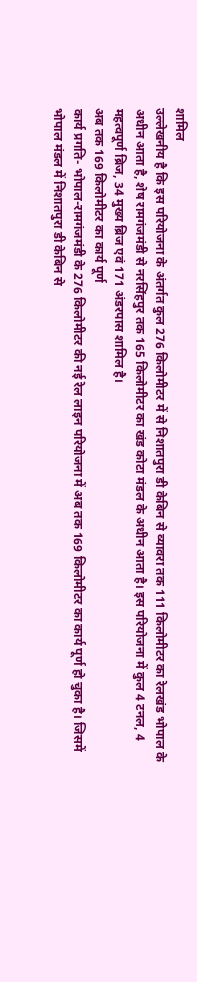शामिल
उल्लेखनीय है कि इस परियोजना के अंतर्गत कुल 276 किलोमीटर में से निशातपुरा डी केबिन से व्यावरा तक 111 किलोमीटर का रेलखंड भोपाल के अधीन आता है, शेष रामगंजमंडी से नरसिंहपुर तक 165 किलोमीटर का खंड कोटा मंडल के अधीन आता है। इस परियोजना में कुल 4 टनल, 4 महत्वपूर्ण ब्रिज, 34 मुख्य ब्रिज एवं 171 अंडरपास शामिल है।
अब तक 169 किलोमीटर का कार्य पूर्ण
कार्य प्रगति- भोपाल-रामगंजमंडी के 276 किलोमीटर की नई रेल लाइन परियोजना में अब तक 169 किलोमीटर का कार्य पूर्ण हो चुका है। जिसमें भोपाल मंडल में निशातपुरा डी केबिन से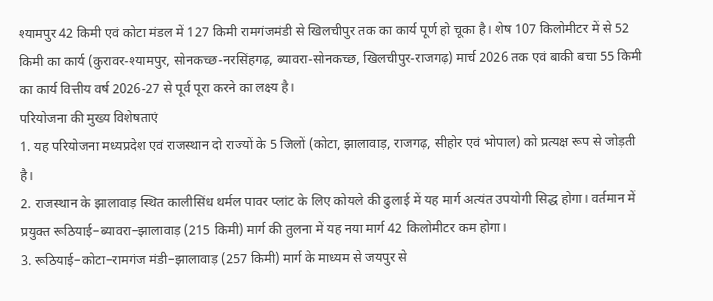श्यामपुर 42 किमी एवं कोटा मंडल में 127 किमी रामगंजमंडी से खिलचीपुर तक का कार्य पूर्ण हो चूका है। शेष 107 किलोमीटर में से 52 किमी का कार्य (कुरावर-श्यामपुर, सोनकच्छ-नरसिंहगढ़, ब्यावरा-सोनकच्छ, खिलचीपुर-राजगढ़) मार्च 2026 तक एवं बाकी बचा 55 किमी का कार्य वित्तीय वर्ष 2026-27 से पूर्व पूरा करने का लक्ष्य है।
परियोजना की मुख्य विशेषताएं
1. यह परियोजना मध्यप्रदेश एवं राजस्थान दो राज्यों के 5 जिलों (कोटा, झालावाड़, राजगढ़, सीहोर एवं भोपाल) को प्रत्यक्ष रूप से जोड़ती है।
2. राजस्थान के झालावाड़ स्थित कालीसिंध थर्मल पावर प्लांट के लिए कोयले की ढुलाई में यह मार्ग अत्यंत उपयोगी सिद्ध होगा। वर्तमान में प्रयुक्त रूठियाई–ब्यावरा–झालावाड़ (215 किमी) मार्ग की तुलना में यह नया मार्ग 42 किलोमीटर कम होगा।
3. रूठियाई–कोटा–रामगंज मंडी–झालावाड़ (257 किमी) मार्ग के माध्यम से जयपुर से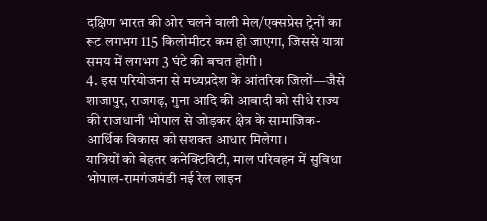दक्षिण भारत की ओर चलने वाली मेल/एक्सप्रेस ट्रेनों का रूट लगभग 115 किलोमीटर कम हो जाएगा, जिससे यात्रा समय में लगभग 3 घंटे की बचत होगी।
4. इस परियोजना से मध्यप्रदेश के आंतरिक जिलों—जैसे शाजापुर, राजगढ़, गुना आदि की आबादी को सीधे राज्य की राजधानी भोपाल से जोड़कर क्षेत्र के सामाजिक-आर्थिक विकास को सशक्त आधार मिलेगा।
यात्रियों को बेहतर कनेक्टिविटी, माल परिवहन में सुविधा
भोपाल-रामगंजमंडी नई रेल लाइन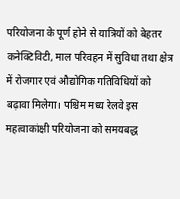परियोजना के पूर्ण होने से यात्रियों को बेहतर कनेक्टिविटी, माल परिवहन में सुविधा तथा क्षेत्र में रोजगार एवं औद्योगिक गतिविधियों को बढ़ावा मिलेगा। पश्चिम मध्य रेलवे इस महत्वाकांक्षी परियोजना को समयबद्ध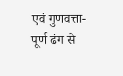एवं गुणवत्ता-पूर्ण ढंग से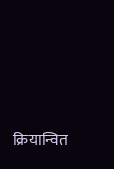क्रियान्वित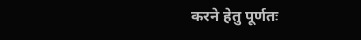करने हेतु पूर्णतः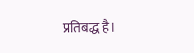प्रतिबद्ध है।